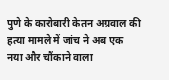पुणे के कारोबारी केतन अग्रवाल की हत्या मामले में जांच ने अब एक नया और चौंकाने वाला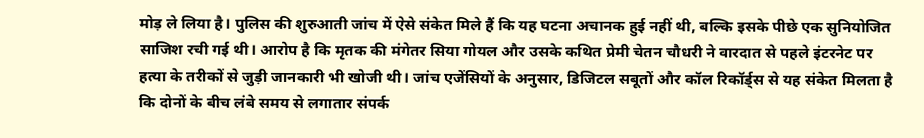मोड़ ले लिया है। पुलिस की शुरुआती जांच में ऐसे संकेत मिले हैं कि यह घटना अचानक हुई नहीं थी, बल्कि इसके पीछे एक सुनियोजित साजिश रची गई थी। आरोप है कि मृतक की मंगेतर सिया गोयल और उसके कथित प्रेमी चेतन चौधरी ने वारदात से पहले इंटरनेट पर हत्या के तरीकों से जुड़ी जानकारी भी खोजी थी। जांच एजेंसियों के अनुसार, डिजिटल सबूतों और कॉल रिकॉर्ड्स से यह संकेत मिलता है कि दोनों के बीच लंबे समय से लगातार संपर्क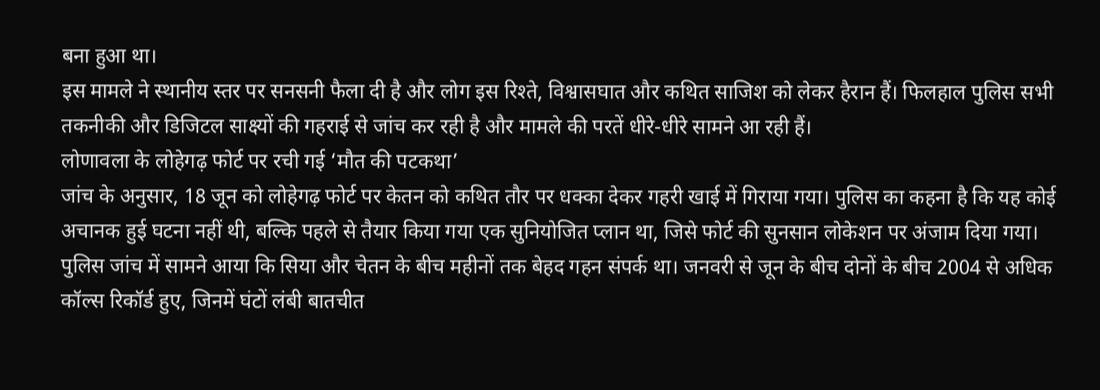बना हुआ था।
इस मामले ने स्थानीय स्तर पर सनसनी फैला दी है और लोग इस रिश्ते, विश्वासघात और कथित साजिश को लेकर हैरान हैं। फिलहाल पुलिस सभी तकनीकी और डिजिटल साक्ष्यों की गहराई से जांच कर रही है और मामले की परतें धीरे-धीरे सामने आ रही हैं।
लोणावला के लोहेगढ़ फोर्ट पर रची गई ‘मौत की पटकथा’
जांच के अनुसार, 18 जून को लोहेगढ़ फोर्ट पर केतन को कथित तौर पर धक्का देकर गहरी खाई में गिराया गया। पुलिस का कहना है कि यह कोई अचानक हुई घटना नहीं थी, बल्कि पहले से तैयार किया गया एक सुनियोजित प्लान था, जिसे फोर्ट की सुनसान लोकेशन पर अंजाम दिया गया।
पुलिस जांच में सामने आया कि सिया और चेतन के बीच महीनों तक बेहद गहन संपर्क था। जनवरी से जून के बीच दोनों के बीच 2004 से अधिक कॉल्स रिकॉर्ड हुए, जिनमें घंटों लंबी बातचीत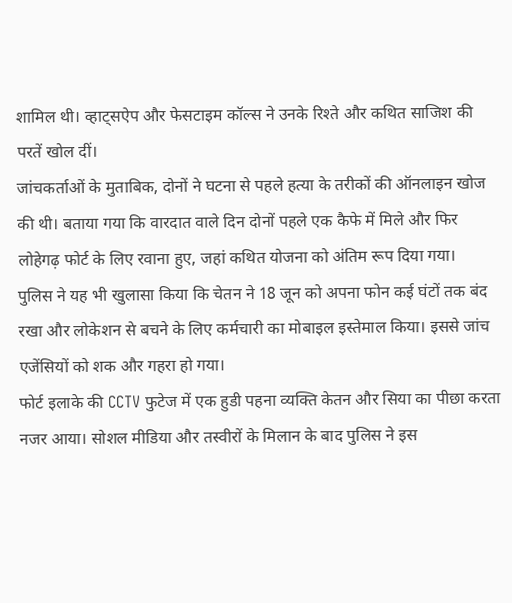शामिल थी। व्हाट्सऐप और फेसटाइम कॉल्स ने उनके रिश्ते और कथित साजिश की परतें खोल दीं।
जांचकर्ताओं के मुताबिक, दोनों ने घटना से पहले हत्या के तरीकों की ऑनलाइन खोज की थी। बताया गया कि वारदात वाले दिन दोनों पहले एक कैफे में मिले और फिर लोहेगढ़ फोर्ट के लिए रवाना हुए, जहां कथित योजना को अंतिम रूप दिया गया।
पुलिस ने यह भी खुलासा किया कि चेतन ने 18 जून को अपना फोन कई घंटों तक बंद रखा और लोकेशन से बचने के लिए कर्मचारी का मोबाइल इस्तेमाल किया। इससे जांच एजेंसियों को शक और गहरा हो गया।
फोर्ट इलाके की CCTV फुटेज में एक हुडी पहना व्यक्ति केतन और सिया का पीछा करता नजर आया। सोशल मीडिया और तस्वीरों के मिलान के बाद पुलिस ने इस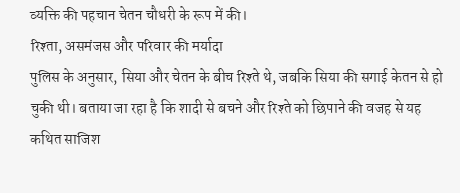व्यक्ति की पहचान चेतन चौधरी के रूप में की।
रिश्ता, असमंजस और परिवार की मर्यादा
पुलिस के अनुसार, सिया और चेतन के बीच रिश्ते थे, जबकि सिया की सगाई केतन से हो चुकी थी। बताया जा रहा है कि शादी से बचने और रिश्ते को छिपाने की वजह से यह कथित साजिश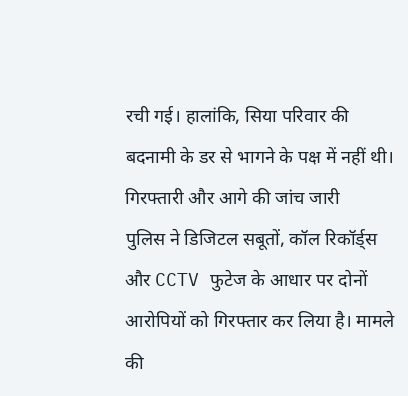रची गई। हालांकि, सिया परिवार की बदनामी के डर से भागने के पक्ष में नहीं थी।
गिरफ्तारी और आगे की जांच जारी
पुलिस ने डिजिटल सबूतों, कॉल रिकॉर्ड्स और CCTV फुटेज के आधार पर दोनों आरोपियों को गिरफ्तार कर लिया है। मामले की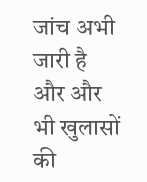जांच अभी जारी है और और भी खुलासों की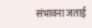संभावना जताई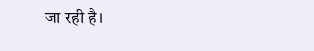जा रही है।